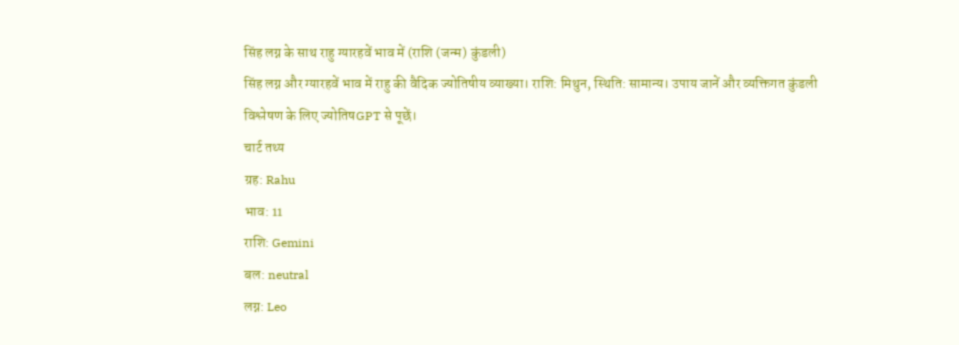सिंह लग्न के साथ राहु ग्यारहवें भाव में (राशि (जन्म) कुंडली)
सिंह लग्न और ग्यारहवें भाव में राहु की वैदिक ज्योतिषीय व्याख्या। राशि: मिथुन, स्थिति: सामान्य। उपाय जानें और व्यक्तिगत कुंडली विश्लेषण के लिए ज्योतिषGPT से पूछें।
चार्ट तथ्य
ग्रह: Rahu
भाव: 11
राशि: Gemini
बल: neutral
लग्न: Leo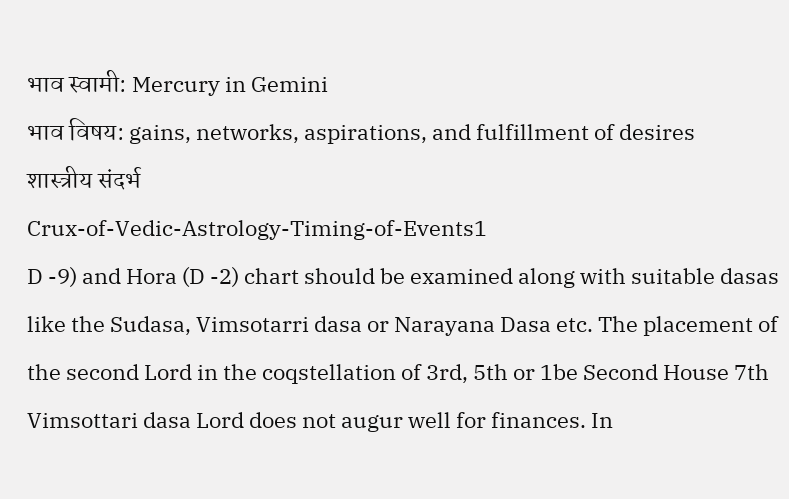भाव स्वामी: Mercury in Gemini
भाव विषय: gains, networks, aspirations, and fulfillment of desires
शास्त्रीय संदर्भ
Crux-of-Vedic-Astrology-Timing-of-Events1
D -9) and Hora (D -2) chart should be examined along with suitable dasas like the Sudasa, Vimsotarri dasa or Narayana Dasa etc. The placement of the second Lord in the coqstellation of 3rd, 5th or 1be Second House 7th Vimsottari dasa Lord does not augur well for finances. In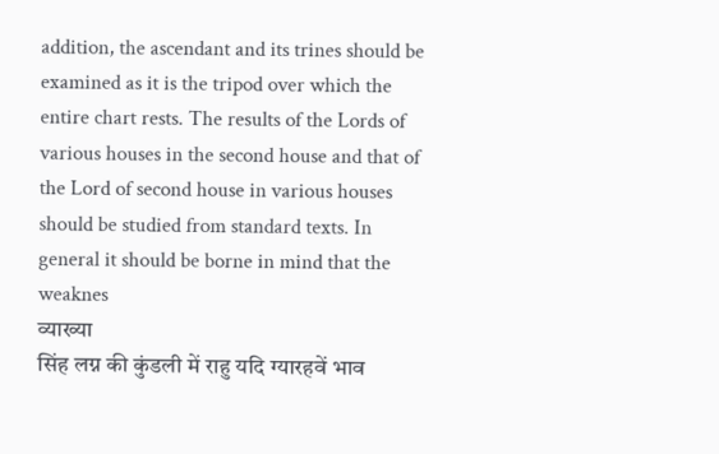addition, the ascendant and its trines should be examined as it is the tripod over which the entire chart rests. The results of the Lords of various houses in the second house and that of the Lord of second house in various houses should be studied from standard texts. In general it should be borne in mind that the weaknes
व्याख्या
सिंह लग्न की कुंडली में राहु यदि ग्यारहवें भाव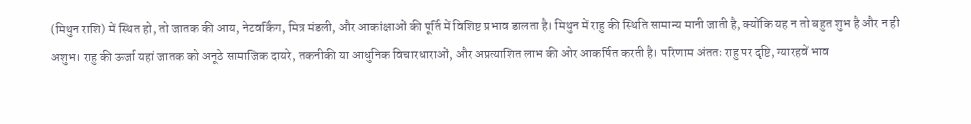(मिथुन राशि) में स्थित हो, तो जातक की आय, नेटवर्किंग, मित्र मंडली, और आकांक्षाओं की पूर्ति में विशिष्ट प्रभाव डालता है। मिथुन में राहु की स्थिति सामान्य मानी जाती है, क्योंकि यह न तो बहुत शुभ है और न ही अशुभ। राहु की ऊर्जा यहां जातक को अनूठे सामाजिक दायरे, तकनीकी या आधुनिक विचारधाराओं, और अप्रत्याशित लाभ की ओर आकर्षित करती है। परिणाम अंततः राहु पर दृष्टि, ग्यारहवें भाव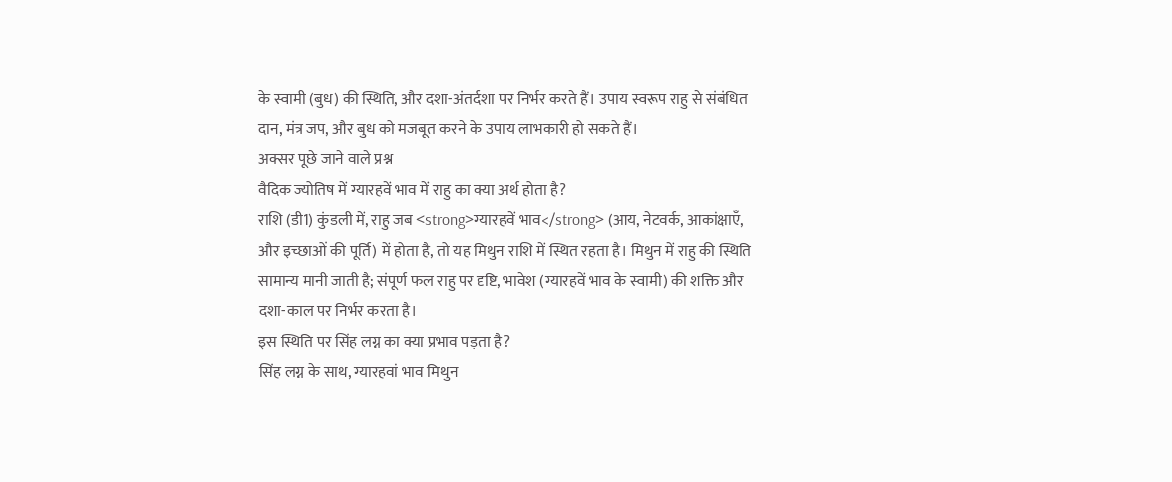के स्वामी (बुध) की स्थिति, और दशा-अंतर्दशा पर निर्भर करते हैं। उपाय स्वरूप राहु से संबंधित दान, मंत्र जप, और बुध को मजबूत करने के उपाय लाभकारी हो सकते हैं।
अक्सर पूछे जाने वाले प्रश्न
वैदिक ज्योतिष में ग्यारहवें भाव में राहु का क्या अर्थ होता है?
राशि (डी1) कुंडली में, राहु जब <strong>ग्यारहवें भाव</strong> (आय, नेटवर्क, आकांक्षाएँ, और इच्छाओं की पूर्ति) में होता है, तो यह मिथुन राशि में स्थित रहता है। मिथुन में राहु की स्थिति सामान्य मानी जाती है; संपूर्ण फल राहु पर दृष्टि, भावेश (ग्यारहवें भाव के स्वामी) की शक्ति और दशा-काल पर निर्भर करता है।
इस स्थिति पर सिंह लग्न का क्या प्रभाव पड़ता है?
सिंह लग्न के साथ, ग्यारहवां भाव मिथुन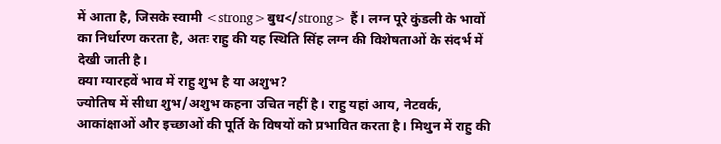में आता है, जिसके स्वामी <strong>बुध</strong> हैं। लग्न पूरे कुंडली के भावों का निर्धारण करता है, अतः राहु की यह स्थिति सिंह लग्न की विशेषताओं के संदर्भ में देखी जाती है।
क्या ग्यारहवें भाव में राहु शुभ है या अशुभ?
ज्योतिष में सीधा शुभ/अशुभ कहना उचित नहीं है। राहु यहां आय, नेटवर्क, आकांक्षाओं और इच्छाओं की पूर्ति के विषयों को प्रभावित करता है। मिथुन में राहु की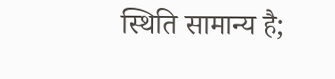स्थिति सामान्य है;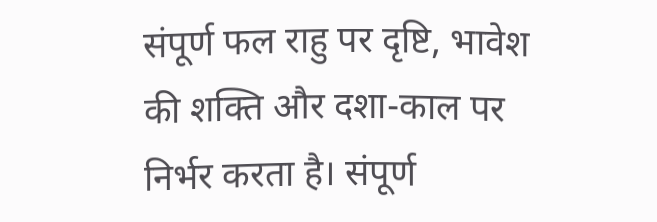संपूर्ण फल राहु पर दृष्टि, भावेश की शक्ति और दशा-काल पर निर्भर करता है। संपूर्ण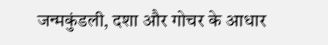जन्मकुंडली, दशा और गोचर के आधार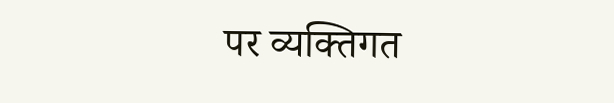पर व्यक्तिगत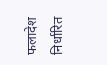फलादेश निर्धारित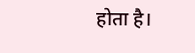होता है।